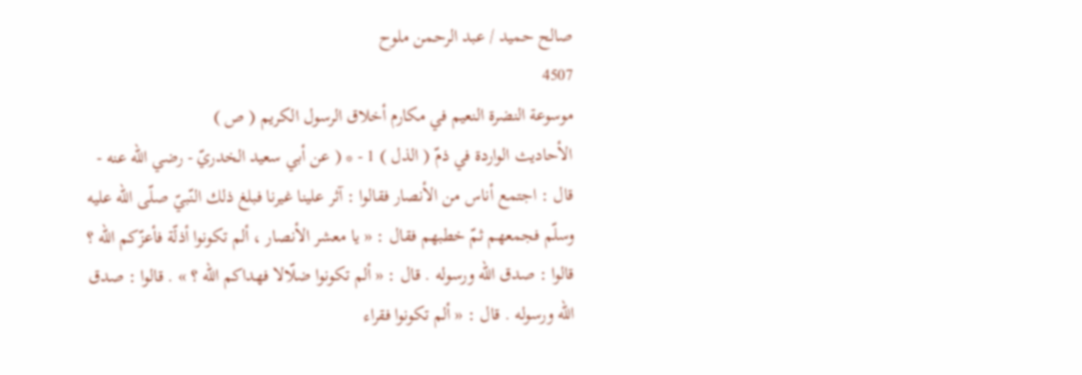صالح حميد / عبد الرحمن ملوح
4507
موسوعة النضرة النعيم في مكارم أخلاق الرسول الكريم ( ص )
الأحاديث الواردة في ذمّ ( الذل ) 1 - * ( عن أبي سعيد الخدريّ - رضي اللّه عنه - قال : اجتمع أناس من الأنصار فقالوا : آثر علينا غيرنا فبلغ ذلك النّبيّ صلّى اللّه عليه وسلّم فجمعهم ثمّ خطبهم فقال : « يا معشر الأنصار ، ألم تكونوا أذلّة فأعزّكم اللّه ؟ قالوا : صدق اللّه ورسوله . قال : « ألم تكونوا ضلّالا فهداكم اللّه ؟ » . قالوا : صدق اللّه ورسوله . قال : « ألم تكونوا فقراء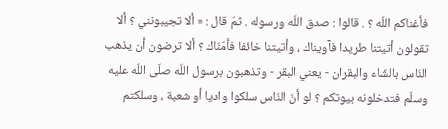فأغناكم اللّه ؟ . قالوا : صدق اللّه ورسوله . ثمّ قال : « ألا تجيبونني ؟ ألا تقولون أتيتنا طريدا فآويناك ، وأتيتنا خائفا فأمّنّاك ؟ ألا ترضون أن يذهب النّاس بالشّاء والبقران - يعني البقر - وتذهبون برسول اللّه صلّى اللّه عليه وسلّم فتدخلونه بيوتكم ؟ لو أنّ النّاس سلكوا واديا أو شعبة ، وسلكتم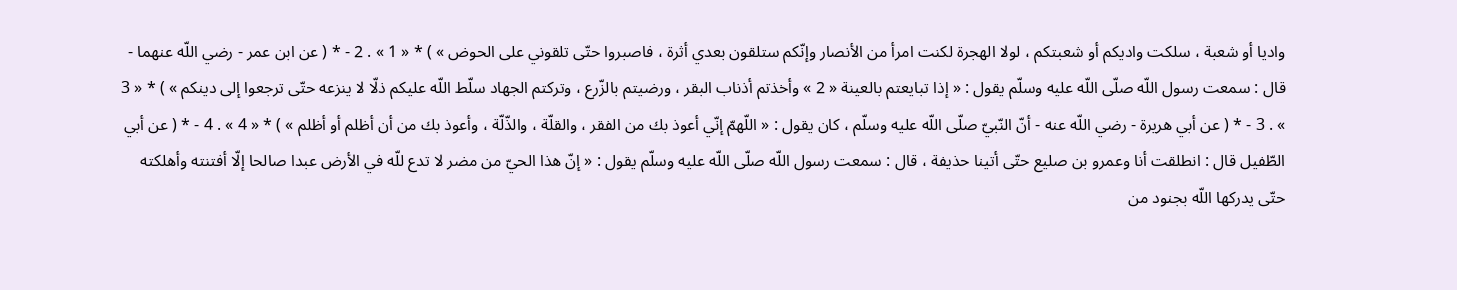واديا أو شعبة ، سلكت واديكم أو شعبتكم ، لولا الهجرة لكنت امرأ من الأنصار وإنّكم ستلقون بعدي أثرة ، فاصبروا حتّى تلقوني على الحوض » ) * « 1 » . 2 - * ( عن ابن عمر - رضي اللّه عنهما - قال : سمعت رسول اللّه صلّى اللّه عليه وسلّم يقول : « إذا تبايعتم بالعينة « 2 » وأخذتم أذناب البقر ، ورضيتم بالزّرع ، وتركتم الجهاد سلّط اللّه عليكم ذلّا لا ينزعه حتّى ترجعوا إلى دينكم » ) * « 3 » . 3 - * ( عن أبي هريرة - رضي اللّه عنه - أنّ النّبيّ صلّى اللّه عليه وسلّم ، كان يقول : « اللّهمّ إنّي أعوذ بك من الفقر ، والقلّة ، والذّلّة ، وأعوذ بك من أن أظلم أو أظلم » ) * « 4 » . 4 - * ( عن أبي الطّفيل قال : انطلقت أنا وعمرو بن صليع حتّى أتينا حذيفة ، قال : سمعت رسول اللّه صلّى اللّه عليه وسلّم يقول : « إنّ هذا الحيّ من مضر لا تدع للّه في الأرض عبدا صالحا إلّا أفتنته وأهلكته حتّى يدركها اللّه بجنود من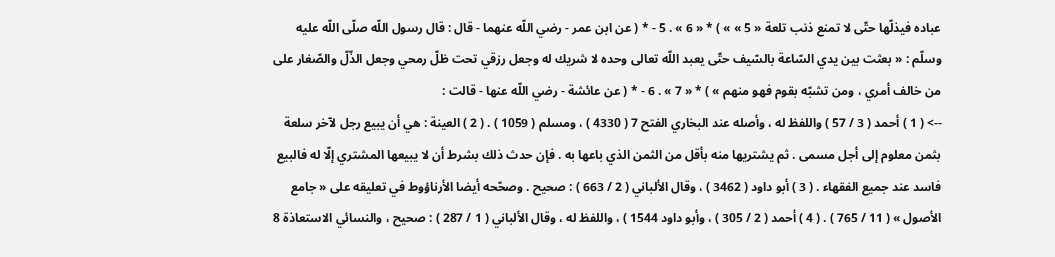عباده فيذلّها حتّى لا تمنع ذنب تلعة « 5 » » ) * « 6 » . 5 - * ( عن ابن عمر - رضي اللّه عنهما - قال : قال رسول اللّه صلّى اللّه عليه وسلّم : « بعثت بين يدي السّاعة بالسّيف حتّى يعبد اللّه تعالى وحده لا شريك له وجعل رزقي تحت ظلّ رمحي وجعل الذّلّ والصّغار على من خالف أمري ، ومن تشبّه بقوم فهو منهم » ) * « 7 » . 6 - * ( عن عائشة - رضي اللّه عنها - قالت :
--> ( 1 ) أحمد ( 3 / 57 ) واللفظ له ، وأصله عند البخاري الفتح 7 ( 4330 ) ، ومسلم ( 1059 ) . ( 2 ) العينة : هي أن يبيع رجل لآخر سلعة بثمن معلوم إلى أجل مسمى . ثم يشتريها منه بأقل من الثمن الذي باعها به . فإن حدث ذلك بشرط أن لا يبيعها المشتري إلّا له فالبيع فاسد عند جميع الفقهاء . ( 3 ) أبو داود ( 3462 ) ، وقال الألباني ( 2 / 663 ) : صحيح . وصحّحه أيضا الأرناؤوط في تعليقه على « جامع الأصول » ( 11 / 765 ) . ( 4 ) أحمد ( 2 / 305 ) ، وأبو داود 1544 ) ، واللفظ له ، وقال الألباني ( 1 / 287 ) : صحيح ، والنسائي الاستعاذة 8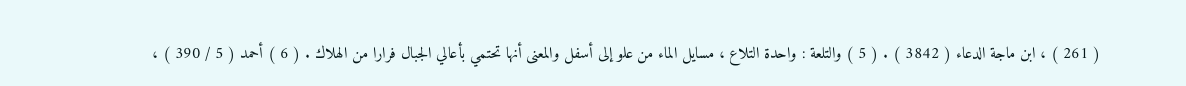( 261 ) ، ابن ماجة الدعاء ( 3842 ) . ( 5 ) والتلعة : واحدة التلاع ، مسايل الماء من علو إلى أسفل والمعنى أنها تحتمي بأعالي الجبال فرارا من الهلاك . ( 6 ) أحمد ( 5 / 390 ) ،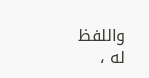واللفظ له ،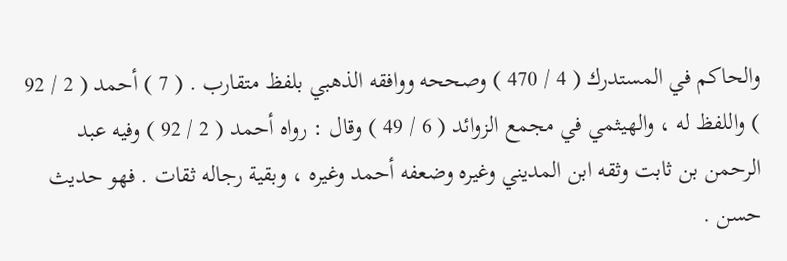والحاكم في المستدرك ( 4 / 470 ) وصححه ووافقه الذهبي بلفظ متقارب . ( 7 ) أحمد ( 2 / 92 ) واللفظ له ، والهيثمي في مجمع الزوائد ( 6 / 49 ) وقال : رواه أحمد ( 2 / 92 ) وفيه عبد الرحمن بن ثابت وثقه ابن المديني وغيره وضعفه أحمد وغيره ، وبقية رجاله ثقات . فهو حديث حسن .